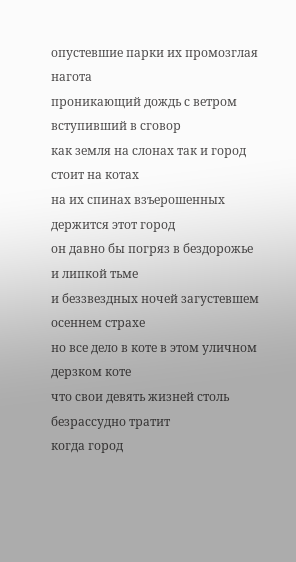опустевшие парки их промозглая нагота
проникающий дождь с ветром вступивший в сговор
как земля на слонах так и город стоит на котах
на их спинах взъерошенных держится этот город
он давно бы погряз в бездорожье и липкой тьме
и беззвездных ночей загустевшем осеннем страхе
но все дело в коте в этом уличном дерзком коте
что свои девять жизней столь безрассудно тратит
когда город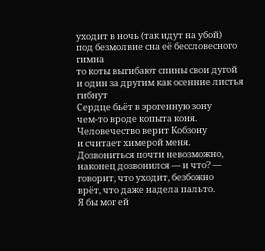уходит в ночь (так идут на убой)
под безмолвие сна её бессловесного гимна
то коты выгибают спины свои дугой
и один за другим как осенние листья гибнут
Сердце бьёт в эрогенную зону
чем-то вроде копыта коня.
Человечество верит Кобзону
и считает химерой меня.
Дозвониться почти невозможно,
наконец дозвонился — и что? —
говорит, что уходит, безбожно
врёт, что даже надела пальто.
Я бы мог ей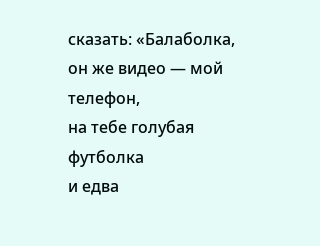сказать: «Балаболка,
он же видео — мой телефон,
на тебе голубая футболка
и едва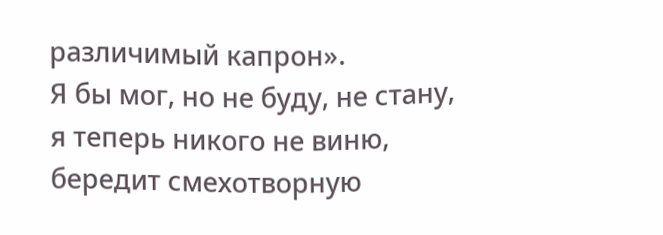различимый капрон».
Я бы мог, но не буду, не стану,
я теперь никого не виню,
бередит смехотворную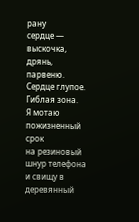рану
сердце — выскочка, дрянь, парвеню.
Сердце глупое. Гиблая зона.
Я мотаю пожизненный срок
на резиновый шнур телефона
и свищу в деревянный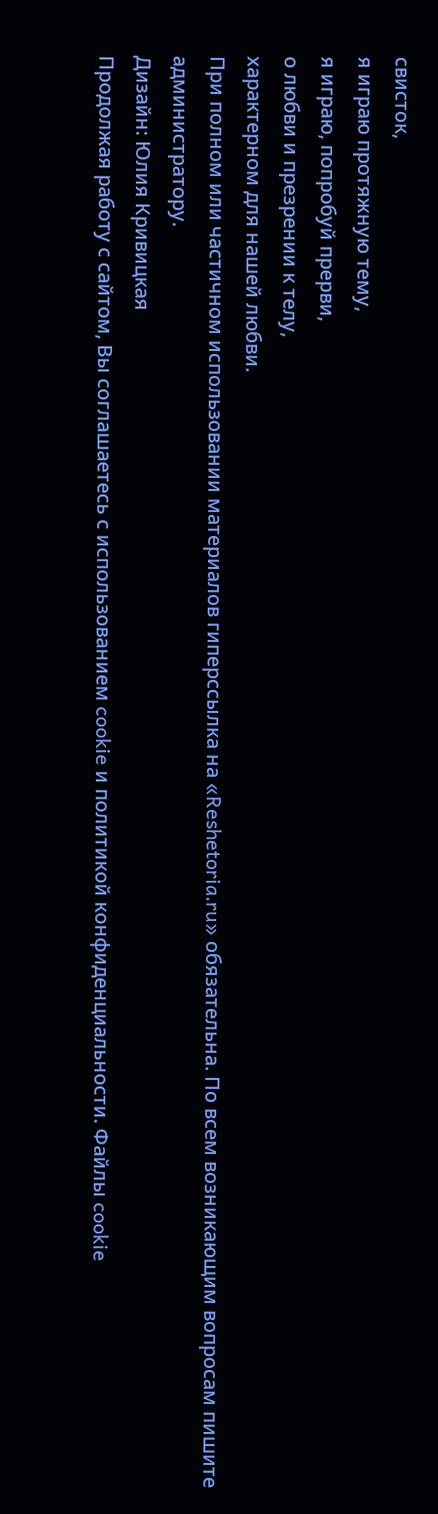свисток,
я играю протяжную тему,
я играю, попробуй прерви,
о любви и презрении к телу,
характерном для нашей любви.
При полном или частичном использовании материалов гиперссылка на «Reshetoria.ru» обязательна. По всем возникающим вопросам пишите администратору.
Дизайн: Юлия Кривицкая
Продолжая работу с сайтом, Вы соглашаетесь с использованием cookie и политикой конфиденциальности. Файлы cookie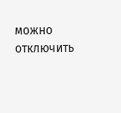можно отключить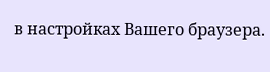в настройках Вашего браузера.